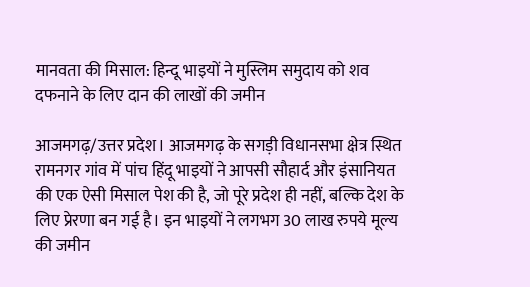मानवता की मिसाल: हिन्दू भाइयों ने मुस्लिम समुदाय को शव दफनाने के लिए दान की लाखों की जमीन

आजमगढ़/उत्तर प्रदेश। आजमगढ़ के सगड़ी विधानसभा क्षेत्र स्थित रामनगर गांव में पांच हिंदू भाइयों ने आपसी सौहार्द और इंसानियत की एक ऐसी मिसाल पेश की है, जो पूरे प्रदेश ही नहीं, बल्कि देश के लिए प्रेरणा बन गई है। इन भाइयों ने लगभग 30 लाख रुपये मूल्य की जमीन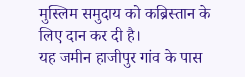मुस्लिम समुदाय को कब्रिस्तान के लिए दान कर दी है।
यह जमीन हाजीपुर गांव के पास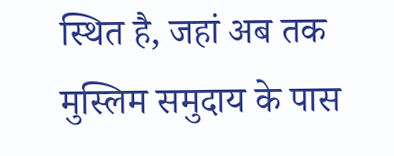स्थित है, जहां अब तक मुस्लिम समुदाय के पास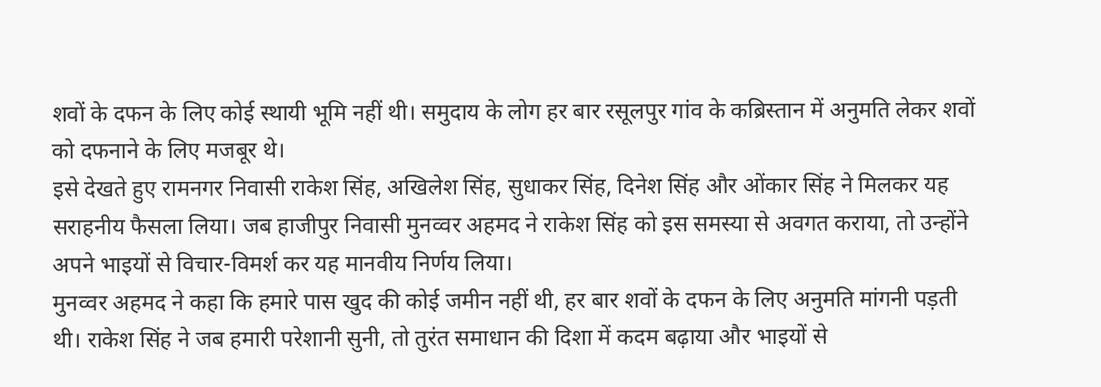शवों के दफन के लिए कोई स्थायी भूमि नहीं थी। समुदाय के लोग हर बार रसूलपुर गांव के कब्रिस्तान में अनुमति लेकर शवों को दफनाने के लिए मजबूर थे।
इसे देखते हुए रामनगर निवासी राकेश सिंह, अखिलेश सिंह, सुधाकर सिंह, दिनेश सिंह और ओंकार सिंह ने मिलकर यह सराहनीय फैसला लिया। जब हाजीपुर निवासी मुनव्वर अहमद ने राकेश सिंह को इस समस्या से अवगत कराया, तो उन्होंने अपने भाइयों से विचार-विमर्श कर यह मानवीय निर्णय लिया।
मुनव्वर अहमद ने कहा कि हमारे पास खुद की कोई जमीन नहीं थी, हर बार शवों के दफन के लिए अनुमति मांगनी पड़ती थी। राकेश सिंह ने जब हमारी परेशानी सुनी, तो तुरंत समाधान की दिशा में कदम बढ़ाया और भाइयों से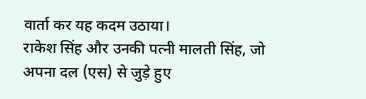वार्ता कर यह कदम उठाया।
राकेश सिंह और उनकी पत्नी मालती सिंह, जो अपना दल (एस) से जुड़े हुए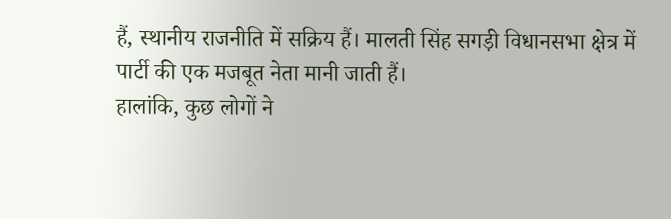हैं, स्थानीय राजनीति में सक्रिय हैं। मालती सिंह सगड़ी विधानसभा क्षेत्र में पार्टी की एक मजबूत नेता मानी जाती हैं।
हालांकि, कुछ लोगों ने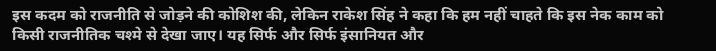इस कदम को राजनीति से जोड़ने की कोशिश की, लेकिन राकेश सिंह ने कहा कि हम नहीं चाहते कि इस नेक काम को किसी राजनीतिक चश्मे से देखा जाए। यह सिर्फ और सिर्फ इंसानियत और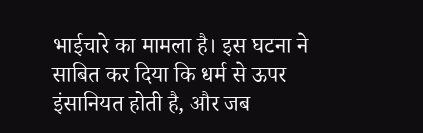भाईचारे का मामला है। इस घटना ने साबित कर दिया कि धर्म से ऊपर इंसानियत होती है, और जब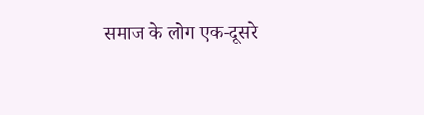समाज के लोग एक-दूसरे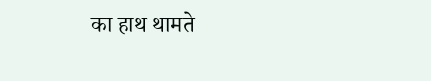का हाथ थामते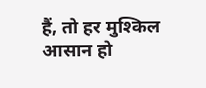हैं, तो हर मुश्किल आसान हो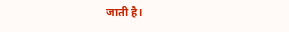जाती है।